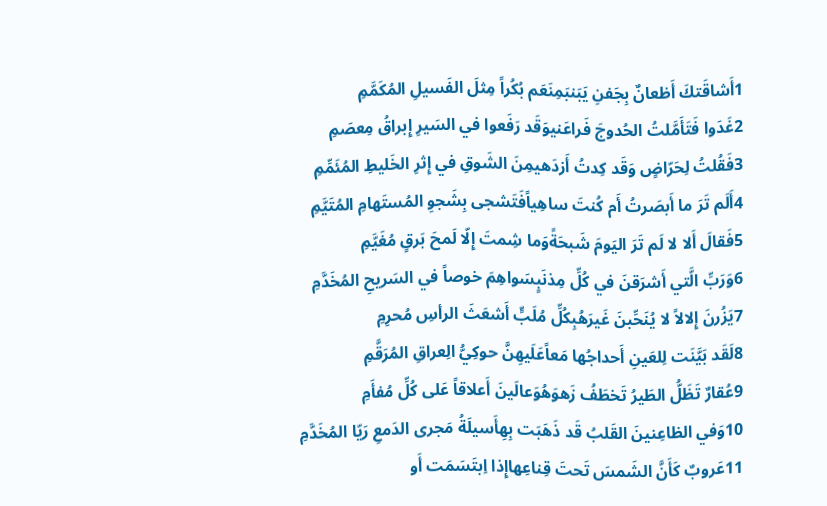1أَشاقَتكَ أَظعانٌ بِجَفنِ يَبَنبَمِنَعَم بُكُراً مِثلَ الفَسيلِ المُكَمَّمِ
2غَدَوا فَتَأَمَّلتُ الحُدوجَ فَراعَنيوَقَد رَفَعوا في السَيرِ إِبراقُ مِعصَمِ
3فَقُلتُ لِحَرّاضٍ وَقَد كِدتُ أَزدَهيمِنَ الشَوقِ في إِثرِ الخَليطِ المُئَمِّمِ
4أَلَم تَرَ ما أَبصَرتُ أَم كُنتَ ساهِياًفَتَشجى بِشَجوِ المُستَهامِ المُتَيَّمِ
5فَقالَ أَلا لا لَم تَرَ اليَومَ شَبحَةًوَما شِمتَ إِلّا لَمحَ بَرقٍ مُغَيَّمِ
6وَرَبِّ الَّتي أَشرَقنَ في كُلِّ مِذنَبٍسَواهِمَ خوصاً في السَريحِ المُخَدَّمِ
7يَزُرنَ إِلالاً لا يُنَحِّبنَ غَيرَهُبِكُلِّ مُلَبٍّ أَشعَثَ الرأسِ مُحرِمِ
8لَقَد بَيَّنَت لِلعَينِ أَحداجُها مَعاًعَلَيهِنَّ حوكِيُّ الِعراقِ المُرَقَّمِ
9عُقارٌ تَظَلُّ الطَيرُ تَخطَفُ زَهوَهُوَعالَينَ أَعلاقاً عَلى كُلِّ مُفأَمِ
10وَفي الظاعِنينَ القَلبُ قَد ذَهَبَت بِهِأَسيلَةُ مَجرى الدَمعِ رَيّا المُخَدَّمِ
11عَروبٌ كَأَنَّ الشَمسَ تَحتَ قِناعِهاإِذا اِبتَسَمَت أَو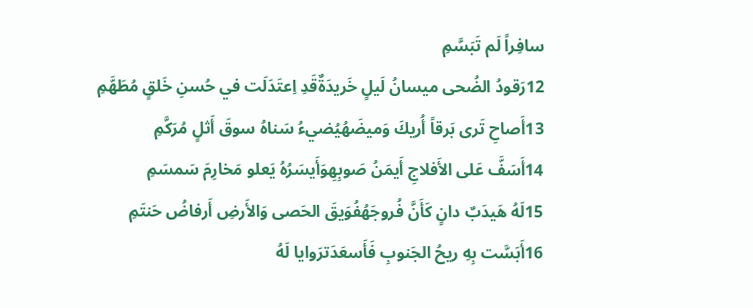سافِراً لَم تَبَسَّمِ
12رَقودُ الضُحى ميسانُ لَيلٍ خَريدَةٌقَدِ اِعتَدَلَت في حُسنِ خَلقٍ مُطَهَّمِ
13أَصاحِ تَرى بَرقاً أُريكَ وَميضَهُيُضيءُ سَناهُ سوقَ أَثلٍ مُرَكَّمِ
14أَسَفَّ عَلى الأَفلاجِ أَيمَنُ صَوبِهِوَأَيسَرُهُ يَعلو مَخارِمَ سَمسَمِ
15لَهُ هَيدَبٌ دانٍ كَأَنَّ فُروجَهُفُوَيقَ الحَصى وَالأَرضِ أَرفاضُ حَنتَمِ
16أَبَسَّت بِهِ ريحُ الجَنوبِ فَأَسعَدَترَوايا لَهُ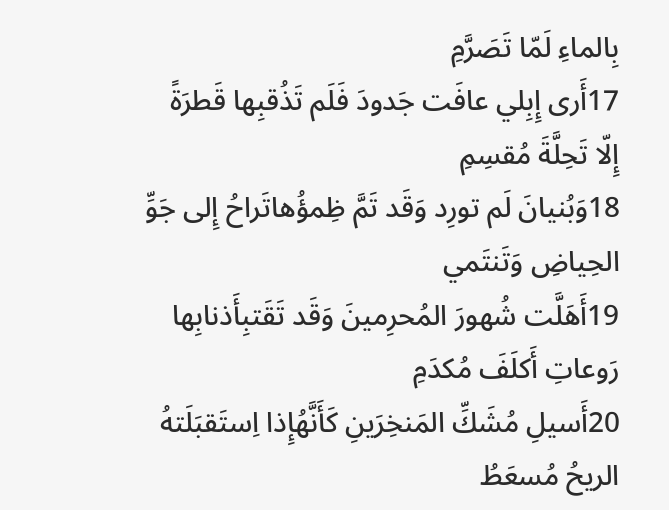بِالماءِ لَمّا تَصَرَّمِ
17أَرى إِبِلي عافَت جَدودَ فَلَم تَذُقبِها قَطرَةً إِلّا تَحِلَّةَ مُقسِمِ
18وَبُنيانَ لَم تورِد وَقَد تَمَّ ظِمؤُهاتَراحُ إِلى جَوِّ الحِياضِ وَتَنتَمي
19أَهَلَّت شُهورَ المُحرِمينَ وَقَد تَقَتبِأَذنابِها رَوعاتِ أَكلَفَ مُكدَمِ
20أَسيلِ مُشَكِّ المَنخِرَينِ كَأَنَّهُإِذا اِستَقبَلَتهُ الريحُ مُسعَطُ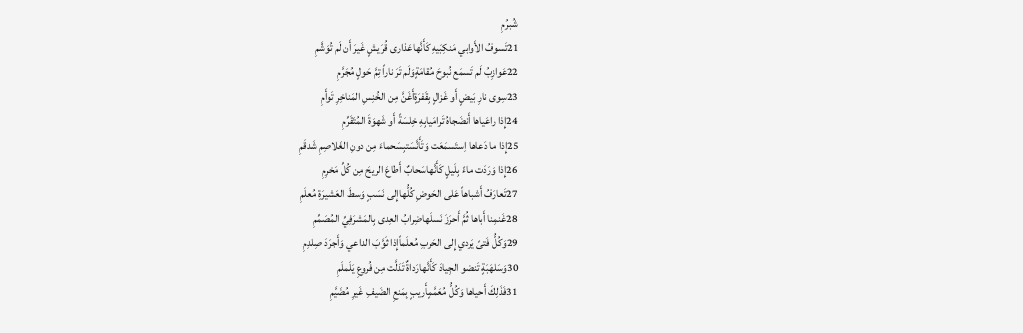شُبرُمِ
21تَسوفُ الأَوابي مَنكِبَيهِ كَأَنَّهاعَذارى قُرَيشٍ غَيرَ أَن لَم تُوَشَّمِ
22عَوازِبُ لَم تَسمَع نُبوحَ مُقامَةٍوَلَم تَرَ ناراً تِمَّ حَولٍ مُجَرَّمِ
23سِوى نارِ بَيضٍ أَو غَزالٍ بِقَفرَةٍأَغَنَّ مِن الخُنِسِ المَناخِرِ تَوأَمِ
24إِذا راعَياها أَنضَجاهُ تَرامَيابِهِ خِلسَةً أَو شَهوَةَ المُتَقَرِّمِ
25إِذا ما دَعاها اِستَسمَعَت وَتَأَنَّسَتبِسَحماءَ مِن دونِ الغَلاصِمِ شَدقَمِ
26إِذا وَرَدَت ماءً بِلَيلٍ كَأَنَّهاسَحابٌ أَطاعَ الريحَ مِن كُلِّ مَخرِمِ
27تَعارَفُ أَشباهاً عَلى الحَوضِ كُلُّهاإِلى نَسَبٍ وَسطَ العَشيرَةِ مُعلَمِ
28غَنمِنا أَباها ثُمَّ أَحرَزَ نَسلَهاضِرابُ العِدى بِالمَشرَفِيِّ المُصَمِّمِ
29وَكُلُّ فَتىً يَردي إِلى الحَربِ مُعلَماًإِذا ثَوَّبَ الداعي وَأَجرَدَ صِلدِمِ
30وَسَلهَبَةٍ تَنضو الجِيادَ كَأَنَّهارَداةٌ تَدَلَّت مِن فُروعِ يَلَملَمِ
31فَذَلِكَ أَحياها وَكُلُّ مُعَمَّمٍأَريبٍ بِمَنعِ الضَيفِ غَيرِ مُضَيَّمِ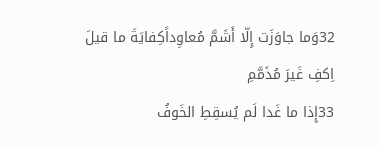32وَما جاوَزَت إِلّا أَشَمَّ مُعاوِداًكِفايَةَ ما قيلَ اِكفِ غَيرَ مُذَمَّمِ
33إِذا ما غَدا لَم يُسقِطِ الخَوفُ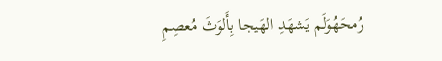رُمحَهُوَلَم يَشهَدِ الهَيجا بِأَلوَثَ مُعصِمِ